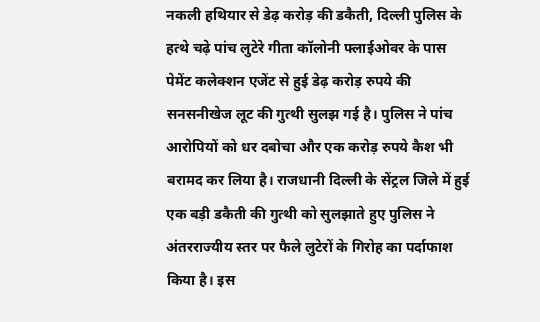नकली हथियार से डेढ़ करोड़ की डकैती, दिल्ली पुलिस के हत्थे चढ़े पांच लुटेरे गीता कॉलोनी फ्लाईओवर के पास पेमेंट कलेक्शन एजेंट से हुई डेढ़ करोड़ रुपये की सनसनीखेज लूट की गुत्थी सुलझ गई है। पुलिस ने पांच आरोपियों को धर दबोचा और एक करोड़ रुपये कैश भी बरामद कर लिया है। राजधानी दिल्ली के सेंट्रल जिले में हुई एक बड़ी डकैती की गुत्थी को सुलझाते हुए पुलिस ने अंतरराज्यीय स्तर पर फैले लुटेरों के गिरोह का पर्दाफाश किया है। इस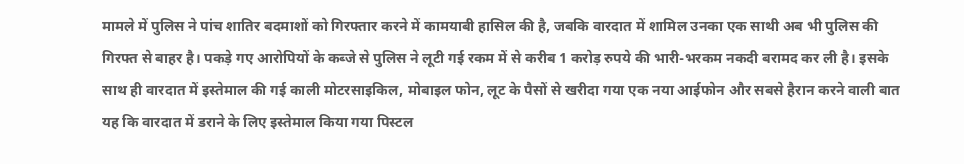मामले में पुलिस ने पांच शातिर बदमाशों को गिरफ्तार करने में कामयाबी हासिल की है, जबकि वारदात में शामिल उनका एक साथी अब भी पुलिस की गिरफ्त से बाहर है। पकड़े गए आरोपियों के कब्जे से पुलिस ने लूटी गई रकम में से करीब 1 करोड़ रुपये की भारी-भरकम नकदी बरामद कर ली है। इसके साथ ही वारदात में इस्तेमाल की गई काली मोटरसाइकिल, मोबाइल फोन, लूट के पैसों से खरीदा गया एक नया आईफोन और सबसे हैरान करने वाली बात यह कि वारदात में डराने के लिए इस्तेमाल किया गया पिस्टल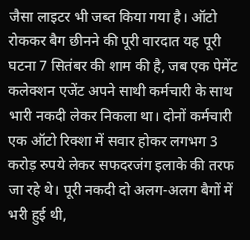जैसा लाइटर भी जब्त किया गया है। ऑटो रोककर बैग छीनने की पूरी वारदात यह पूरी घटना 7 सितंबर की शाम की है, जब एक पेमेंट कलेक्शन एजेंट अपने साथी कर्मचारी के साथ भारी नकदी लेकर निकला था। दोनों कर्मचारी एक ऑटो रिक्शा में सवार होकर लगभग 3 करोड़ रुपये लेकर सफदरजंग इलाके की तरफ जा रहे थे। पूरी नकदी दो अलग-अलग बैगों में भरी हुई थी,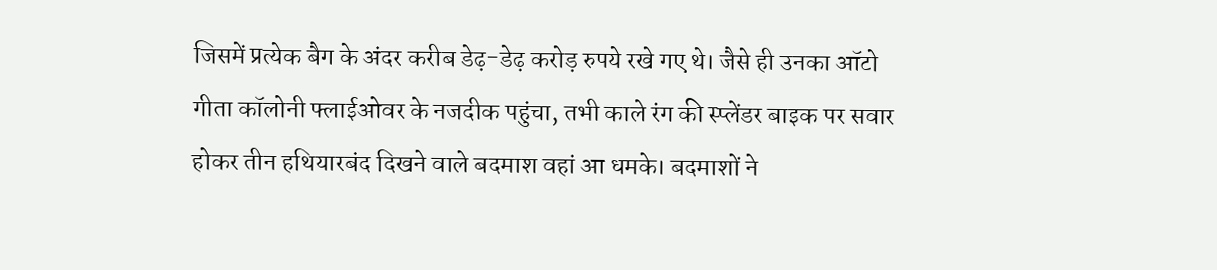जिसमें प्रत्येक बैग के अंदर करीब डेढ़-डेढ़ करोड़ रुपये रखे गए थे। जैसे ही उनका ऑटो गीता कॉलोनी फ्लाईओवर के नजदीक पहुंचा, तभी काले रंग की स्प्लेंडर बाइक पर सवार होकर तीन हथियारबंद दिखने वाले बदमाश वहां आ धमके। बदमाशों ने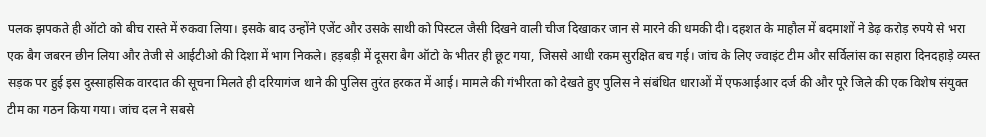पलक झपकते ही ऑटो को बीच रास्ते में रुकवा लिया। इसके बाद उन्होंने एजेंट और उसके साथी को पिस्टल जैसी दिखने वाली चीज दिखाकर जान से मारने की धमकी दी। दहशत के माहौल में बदमाशों ने डेढ़ करोड़ रुपये से भरा एक बैग जबरन छीन लिया और तेजी से आईटीओ की दिशा में भाग निकले। हड़बड़ी में दूसरा बैग ऑटो के भीतर ही छूट गया, जिससे आधी रकम सुरक्षित बच गई। जांच के लिए ज्वाइंट टीम और सर्विलांस का सहारा दिनदहाड़े व्यस्त सड़क पर हुई इस दुस्साहसिक वारदात की सूचना मिलते ही दरियागंज थाने की पुलिस तुरंत हरकत में आई। मामले की गंभीरता को देखते हुए पुलिस ने संबंधित धाराओं में एफआईआर दर्ज की और पूरे जिले की एक विशेष संयुक्त टीम का गठन किया गया। जांच दल ने सबसे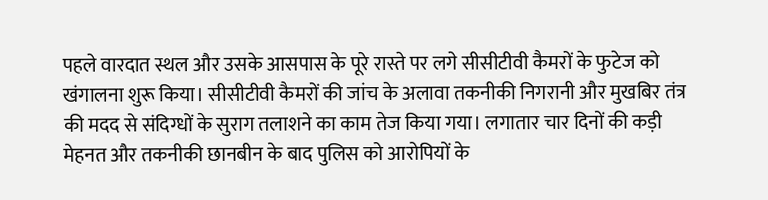पहले वारदात स्थल और उसके आसपास के पूरे रास्ते पर लगे सीसीटीवी कैमरों के फुटेज को खंगालना शुरू किया। सीसीटीवी कैमरों की जांच के अलावा तकनीकी निगरानी और मुखबिर तंत्र की मदद से संदिग्धों के सुराग तलाशने का काम तेज किया गया। लगातार चार दिनों की कड़ी मेहनत और तकनीकी छानबीन के बाद पुलिस को आरोपियों के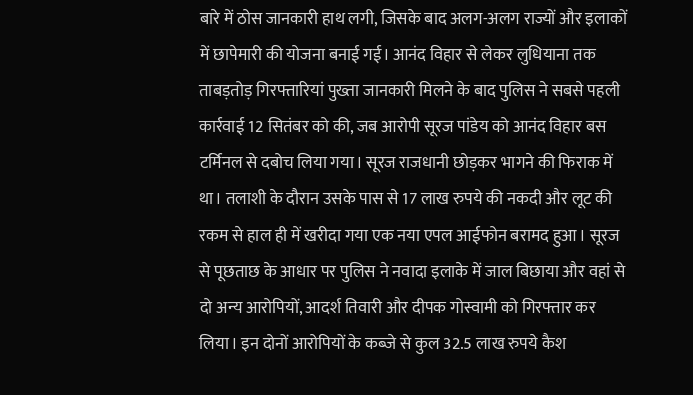बारे में ठोस जानकारी हाथ लगी, जिसके बाद अलग-अलग राज्यों और इलाकों में छापेमारी की योजना बनाई गई। आनंद विहार से लेकर लुधियाना तक ताबड़तोड़ गिरफ्तारियां पुख्ता जानकारी मिलने के बाद पुलिस ने सबसे पहली कार्रवाई 12 सितंबर को की, जब आरोपी सूरज पांडेय को आनंद विहार बस टर्मिनल से दबोच लिया गया। सूरज राजधानी छोड़कर भागने की फिराक में था। तलाशी के दौरान उसके पास से 17 लाख रुपये की नकदी और लूट की रकम से हाल ही में खरीदा गया एक नया एपल आईफोन बरामद हुआ। सूरज से पूछताछ के आधार पर पुलिस ने नवादा इलाके में जाल बिछाया और वहां से दो अन्य आरोपियों, आदर्श तिवारी और दीपक गोस्वामी को गिरफ्तार कर लिया। इन दोनों आरोपियों के कब्जे से कुल 32.5 लाख रुपये कैश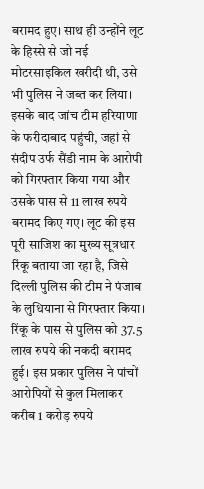बरामद हुए। साथ ही उन्होंने लूट के हिस्से से जो नई मोटरसाइकिल खरीदी थी, उसे भी पुलिस ने जब्त कर लिया। इसके बाद जांच टीम हरियाणा के फरीदाबाद पहुंची, जहां से संदीप उर्फ सैंडी नाम के आरोपी को गिरफ्तार किया गया और उसके पास से 11 लाख रुपये बरामद किए गए। लूट की इस पूरी साजिश का मुख्य सूत्रधार रिंकू बताया जा रहा है, जिसे दिल्ली पुलिस की टीम ने पंजाब के लुधियाना से गिरफ्तार किया। रिंकू के पास से पुलिस को 37.5 लाख रुपये की नकदी बरामद हुई। इस प्रकार पुलिस ने पांचों आरोपियों से कुल मिलाकर करीब 1 करोड़ रुपये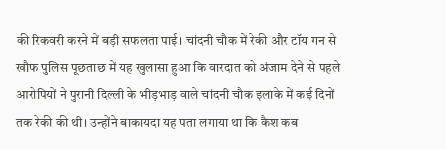की रिकवरी करने में बड़ी सफलता पाई। चांदनी चौक में रेकी और टॉय गन से खौफ पुलिस पूछताछ में यह खुलासा हुआ कि वारदात को अंजाम देने से पहले आरोपियों ने पुरानी दिल्ली के भीड़भाड़ वाले चांदनी चौक इलाके में कई दिनों तक रेकी की थी। उन्होंने बाकायदा यह पता लगाया था कि कैश कब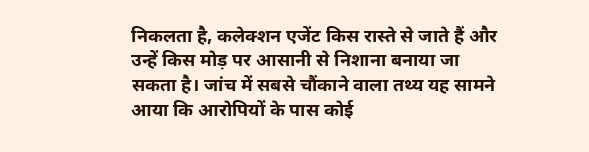निकलता है, कलेक्शन एजेंट किस रास्ते से जाते हैं और उन्हें किस मोड़ पर आसानी से निशाना बनाया जा सकता है। जांच में सबसे चौंकाने वाला तथ्य यह सामने आया कि आरोपियों के पास कोई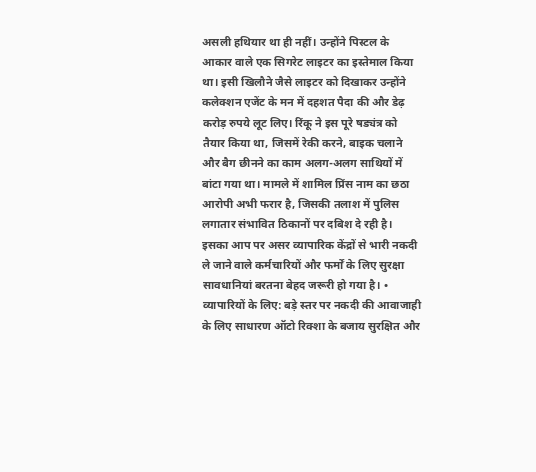असली हथियार था ही नहीं। उन्होंने पिस्टल के आकार वाले एक सिगरेट लाइटर का इस्तेमाल किया था। इसी खिलौने जैसे लाइटर को दिखाकर उन्होंने कलेक्शन एजेंट के मन में दहशत पैदा की और डेढ़ करोड़ रुपये लूट लिए। रिंकू ने इस पूरे षड्यंत्र को तैयार किया था, जिसमें रेकी करने, बाइक चलाने और बैग छीनने का काम अलग-अलग साथियों में बांटा गया था। मामले में शामिल प्रिंस नाम का छठा आरोपी अभी फरार है, जिसकी तलाश में पुलिस लगातार संभावित ठिकानों पर दबिश दे रही है। इसका आप पर असर व्यापारिक केंद्रों से भारी नकदी ले जाने वाले कर्मचारियों और फर्मों के लिए सुरक्षा सावधानियां बरतना बेहद जरूरी हो गया है। • व्यापारियों के लिए: बड़े स्तर पर नकदी की आवाजाही के लिए साधारण ऑटो रिक्शा के बजाय सुरक्षित और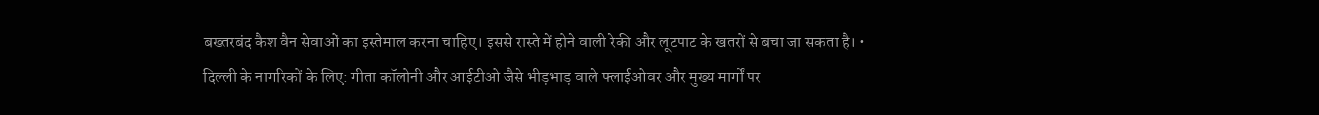बख्तरबंद कैश वैन सेवाओं का इस्तेमाल करना चाहिए। इससे रास्ते में होने वाली रेकी और लूटपाट के खतरों से बचा जा सकता है। • दिल्ली के नागरिकों के लिए: गीता कॉलोनी और आईटीओ जैसे भीड़भाड़ वाले फ्लाईओवर और मुख्य मार्गों पर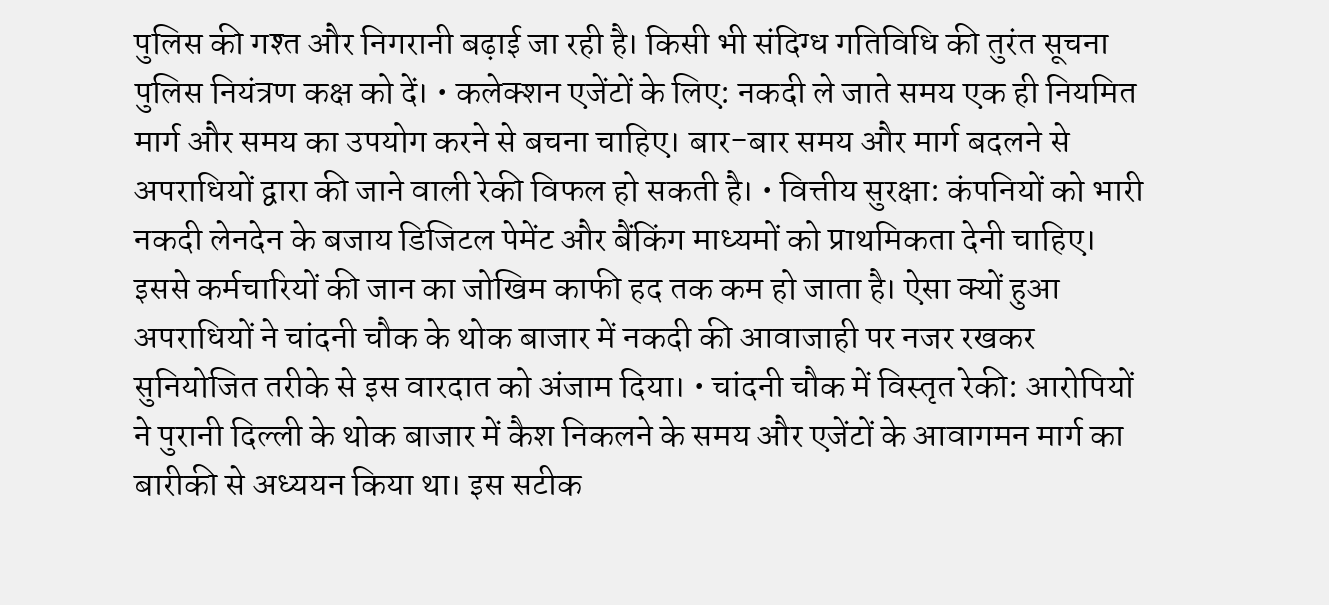पुलिस की गश्त और निगरानी बढ़ाई जा रही है। किसी भी संदिग्ध गतिविधि की तुरंत सूचना पुलिस नियंत्रण कक्ष को दें। • कलेक्शन एजेंटों के लिए: नकदी ले जाते समय एक ही नियमित मार्ग और समय का उपयोग करने से बचना चाहिए। बार-बार समय और मार्ग बदलने से अपराधियों द्वारा की जाने वाली रेकी विफल हो सकती है। • वित्तीय सुरक्षा: कंपनियों को भारी नकदी लेनदेन के बजाय डिजिटल पेमेंट और बैंकिंग माध्यमों को प्राथमिकता देनी चाहिए। इससे कर्मचारियों की जान का जोखिम काफी हद तक कम हो जाता है। ऐसा क्यों हुआ अपराधियों ने चांदनी चौक के थोक बाजार में नकदी की आवाजाही पर नजर रखकर सुनियोजित तरीके से इस वारदात को अंजाम दिया। • चांदनी चौक में विस्तृत रेकी: आरोपियों ने पुरानी दिल्ली के थोक बाजार में कैश निकलने के समय और एजेंटों के आवागमन मार्ग का बारीकी से अध्ययन किया था। इस सटीक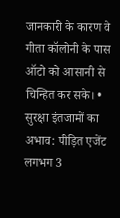जानकारी के कारण वे गीता कॉलोनी के पास ऑटो को आसानी से चिन्हित कर सके। • सुरक्षा इंतजामों का अभाव: पीड़ित एजेंट लगभग 3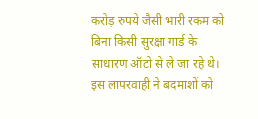करोड़ रुपये जैसी भारी रकम को बिना किसी सुरक्षा गार्ड के साधारण ऑटो से ले जा रहे थे। इस लापरवाही ने बदमाशों को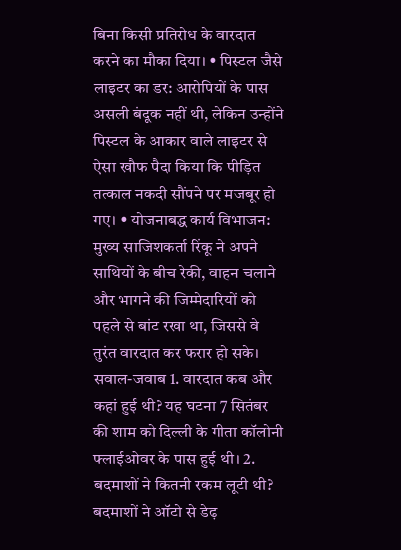बिना किसी प्रतिरोध के वारदात करने का मौका दिया। • पिस्टल जैसे लाइटर का डर: आरोपियों के पास असली बंदूक नहीं थी, लेकिन उन्होंने पिस्टल के आकार वाले लाइटर से ऐसा खौफ पैदा किया कि पीड़ित तत्काल नकदी सौंपने पर मजबूर हो गए। • योजनाबद्ध कार्य विभाजन: मुख्य साजिशकर्ता रिंकू ने अपने साथियों के बीच रेकी, वाहन चलाने और भागने की जिम्मेदारियों को पहले से बांट रखा था, जिससे वे तुरंत वारदात कर फरार हो सके। सवाल-जवाब 1. वारदात कब और कहां हुई थी? यह घटना 7 सितंबर की शाम को दिल्ली के गीता कॉलोनी फ्लाईओवर के पास हुई थी। 2. बदमाशों ने कितनी रकम लूटी थी? बदमाशों ने ऑटो से डेढ़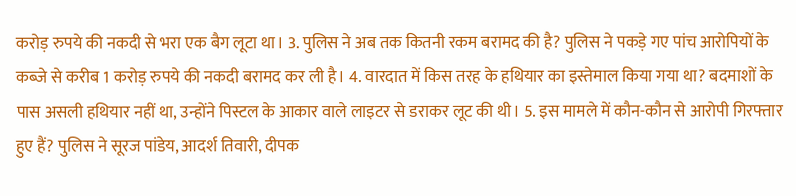करोड़ रुपये की नकदी से भरा एक बैग लूटा था। 3. पुलिस ने अब तक कितनी रकम बरामद की है? पुलिस ने पकड़े गए पांच आरोपियों के कब्जे से करीब 1 करोड़ रुपये की नकदी बरामद कर ली है। 4. वारदात में किस तरह के हथियार का इस्तेमाल किया गया था? बदमाशों के पास असली हथियार नहीं था, उन्होंने पिस्टल के आकार वाले लाइटर से डराकर लूट की थी। 5. इस मामले में कौन-कौन से आरोपी गिरफ्तार हुए हैं? पुलिस ने सूरज पांडेय, आदर्श तिवारी, दीपक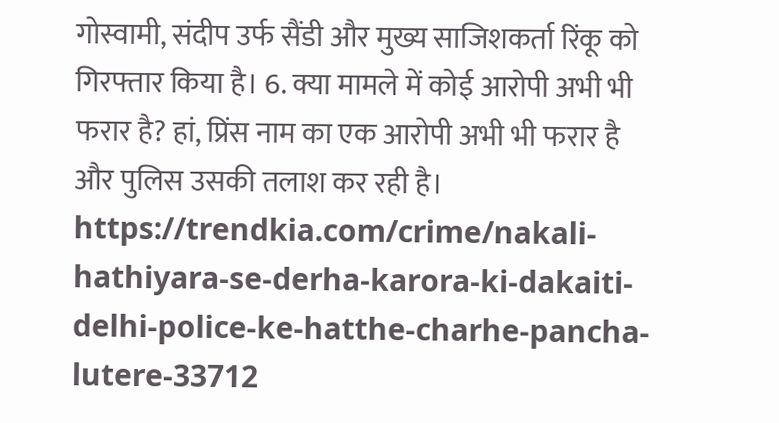गोस्वामी, संदीप उर्फ सैंडी और मुख्य साजिशकर्ता रिंकू को गिरफ्तार किया है। 6. क्या मामले में कोई आरोपी अभी भी फरार है? हां, प्रिंस नाम का एक आरोपी अभी भी फरार है और पुलिस उसकी तलाश कर रही है। https://trendkia.com/crime/nakali-hathiyara-se-derha-karora-ki-dakaiti-delhi-police-ke-hatthe-charhe-pancha-lutere-33712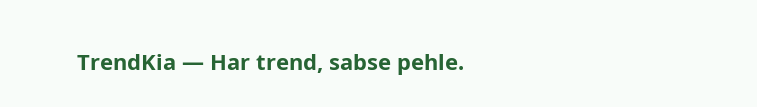TrendKia — Har trend, sabse pehle.